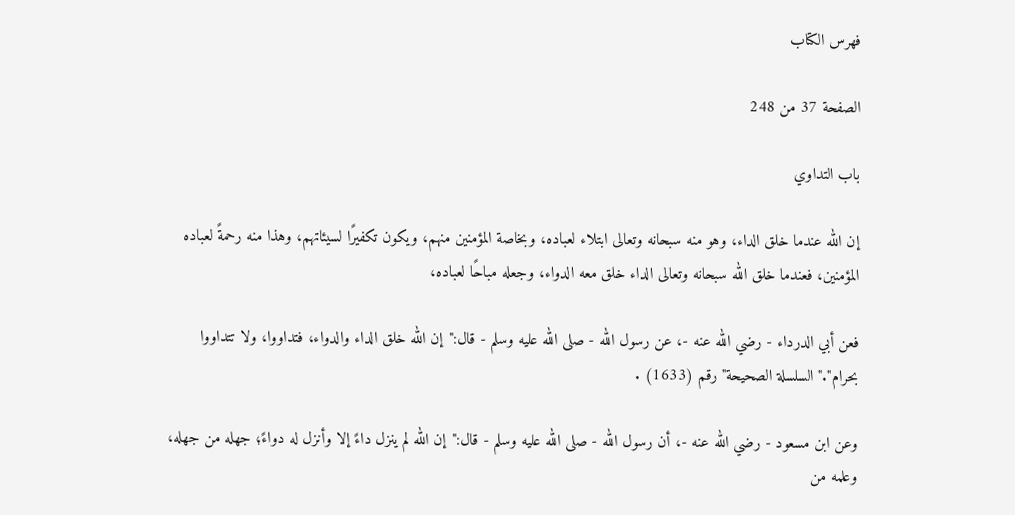فهرس الكتاب

الصفحة 37 من 248

باب التداوي

إن الله عندما خلق الداء، وهو منه سبحانه وتعالى ابتلاء لعباده، وبخاصة المؤمنين منهم، ويكون تكفيرًا لسيئاتهم، وهذا منه رحمةً لعباده المؤمنين، فعندما خلق الله سبحانه وتعالى الداء خلق معه الدواء، وجعله مباحًا لعباده،

فعن أبي الدرداء - رضي الله عنه -، عن رسول الله - صلى الله عليه وسلم - قال:"إن الله خلق الداء والدواء، فتداووا، ولا تتداووا بحرام"."السلسلة الصحيحة"رقم (1633) .

وعن ابن مسعود - رضي الله عنه -، أن رسول الله - صلى الله عليه وسلم - قال:"إن الله لم ينزل داءً إلا وأنزل له دواءً؛ جهله من جهله، وعلمه من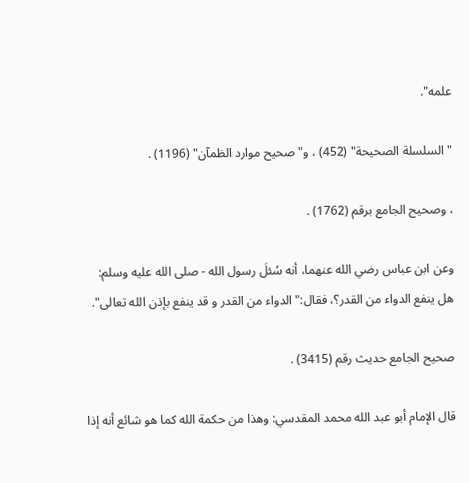علمه".

"السلسلة الصحيحة" (452) ، و"صحيح موارد الظمآن" (1196) .

، وصحيح الجامع برقم (1762) .

وعن ابن عباس رضي الله عنهما، أنه سُئلَ رسول الله - صلى الله عليه وسلم: هل ينفع الدواء من القدر؟، فقال:"الدواء من القدر و قد ينفع بإذن الله تعالى".

صحيح الجامع حديث رقم (3415) .

قال الإمام أبو عبد الله محمد المقدسي: وهذا من حكمة الله كما هو شائع أنه إذا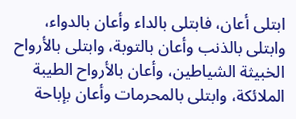ابتلى أعان، فابتلى بالداء وأعان بالدواء، وابتلى بالذنب وأعان بالتوبة، وابتلى بالأرواح الخبيثة الشياطين، وأعان بالأرواح الطيبة الملائكة، وابتلى بالمحرمات وأعان بإباحة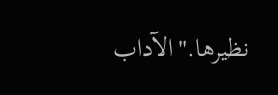نظيرها."الآداب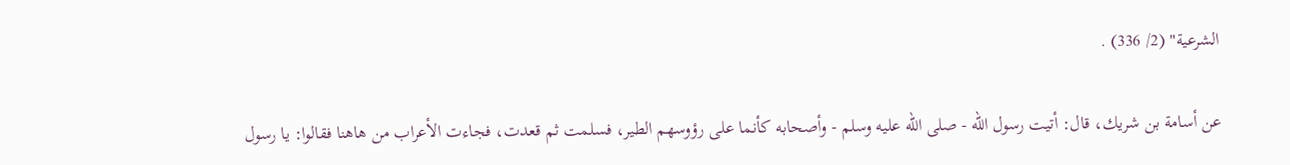الشرعية" (2/ 336) .

عن أسامة بن شريك، قال: أتيت رسول الله - صلى الله عليه وسلم - وأصحابه كأنما على رؤوسهم الطير، فسلمت ثم قعدت، فجاءت الأعراب من هاهنا فقالوا: يا رسول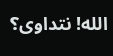الله! نتداوى؟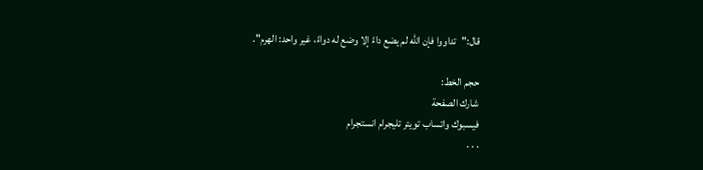قال:"تداووا فإن الله لم يضع داءً إلا وضع له دواءً، غير واحد: الهرم".

حجم الخط:
شارك الصفحة
فيسبوك واتساب تويتر تليجرام انستجرام
. . .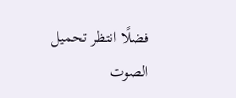فضلًا انتظر تحميل الصوت